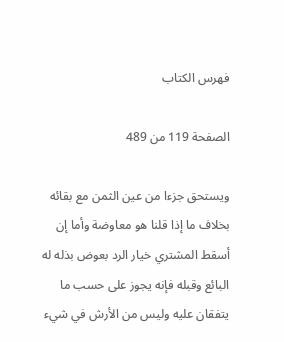فهرس الكتاب

الصفحة 119 من 489

ويستحق جزءا من عين الثمن مع بقائه بخلاف ما إذا قلنا هو معاوضة وأما إن أسقط المشتري خيار الرد بعوض بذله له البائع وقبله فإنه يجوز على حسب ما يتفقان عليه وليس من الأرش في شيء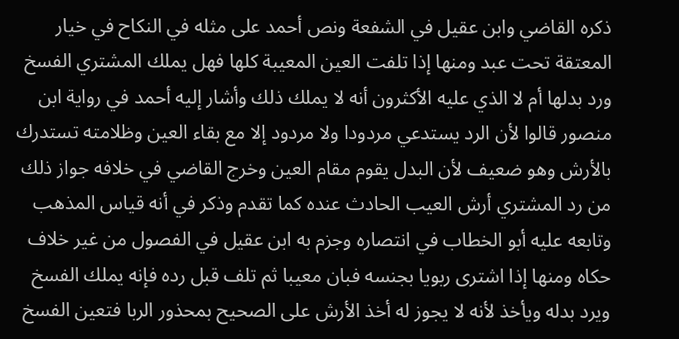ذكره القاضي وابن عقيل في الشفعة ونص أحمد على مثله في النكاح في خيار المعتقة تحت عبد ومنها إذا تلفت العين المعيبة كلها فهل يملك المشتري الفسخ ورد بدلها أم لا الذي عليه الأكثرون أنه لا يملك ذلك وأشار إليه أحمد في رواية ابن منصور قالوا لأن الرد يستدعي مردودا ولا مردود إلا مع بقاء العين وظلامته تستدرك بالأرش وهو ضعيف لأن البدل يقوم مقام العين وخرج القاضي في خلافه جواز ذلك من رد المشتري أرش العيب الحادث عنده كما تقدم وذكر في أنه قياس المذهب وتابعه عليه أبو الخطاب في انتصاره وجزم به ابن عقيل في الفصول من غير خلاف حكاه ومنها إذا اشترى ربويا بجنسه فبان معيبا ثم تلف قبل رده فإنه يملك الفسخ ويرد بدله ويأخذ لأنه لا يجوز له أخذ الأرش على الصحيح بمحذور الربا فتعين الفسخ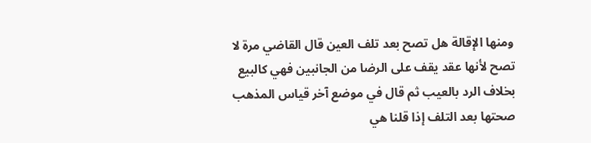ومنها الإقالة هل تصح بعد تلف العين قال القاضي مرة لا تصح لأنها عقد يقف على الرضا من الجانبين فهي كالبيع بخلاف الرد بالعيب ثم قال في موضع آخر قياس المذهب صحتها بعد التلف إذا قلنا هي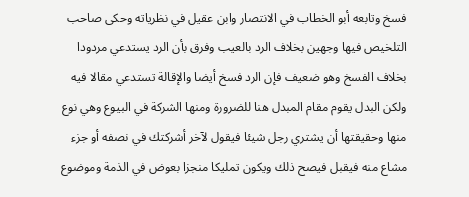فسخ وتابعه أبو الخطاب في الانتصار وابن عقيل في نظرياته وحكى صاحب التلخيص فيها وجهين بخلاف الرد بالعيب وفرق بأن الرد يستدعي مردودا بخلاف الفسخ وهو ضعيف فإن الرد فسخ أيضا والإقالة تستدعي مقالا فيه ولكن البدل يقوم مقام المبدل هنا للضرورة ومنها الشركة في البيوع وهي نوع منها وحقيقتها أن يشتري رجل شيئا فيقول لآخر أشركتك في نصفه أو جزء مشاع منه فيقبل فيصح ذلك ويكون تمليكا منجزا بعوض في الذمة وموضوع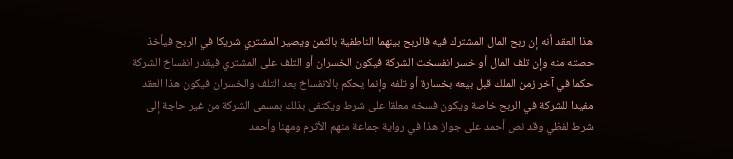هذا العقد أنه إن ربح المال المشترك فيه فالربح بينهما الناطفية بالثمن ويصير المشتري شريكا في الربح فيأخذ حصته منه وإن تلف المال أو خسر انفسخت الشركة فيكون الخسران أو التلف على المشتري فيقدر انفساخ الشركة حكما في آخر زمن الملك قبل بيعه بخسارة أو تلفه وإنما يحكم بالانفساخ بعد التلف والخسران فيكون هذا العقد مفيدا للشركة في الربح خاصة ويكون فسخه معلقا على شرط ويكتفى بذلك بمسمى الشركة من غير حاجة إلى شرط لفظي وقد نص أحمد على جواز هذا في رواية جماعة منهم الأثرم ومهنا وأحمد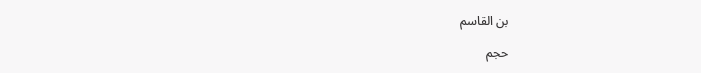بن القاسم

حجم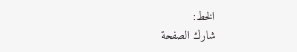الخط:
شارك الصفحة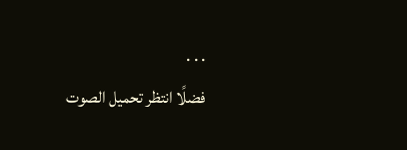. . .
فضلًا انتظر تحميل الصوت